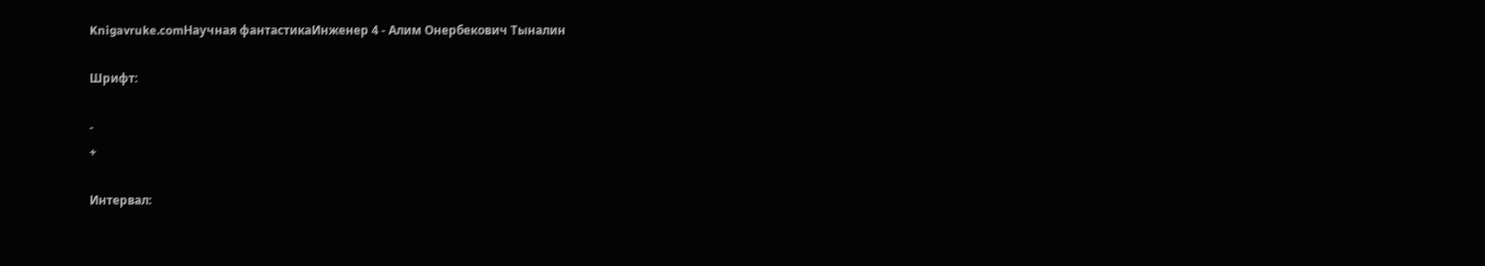Knigavruke.comНаучная фантастикаИнженер 4 - Алим Онербекович Тыналин

Шрифт:

-
+

Интервал: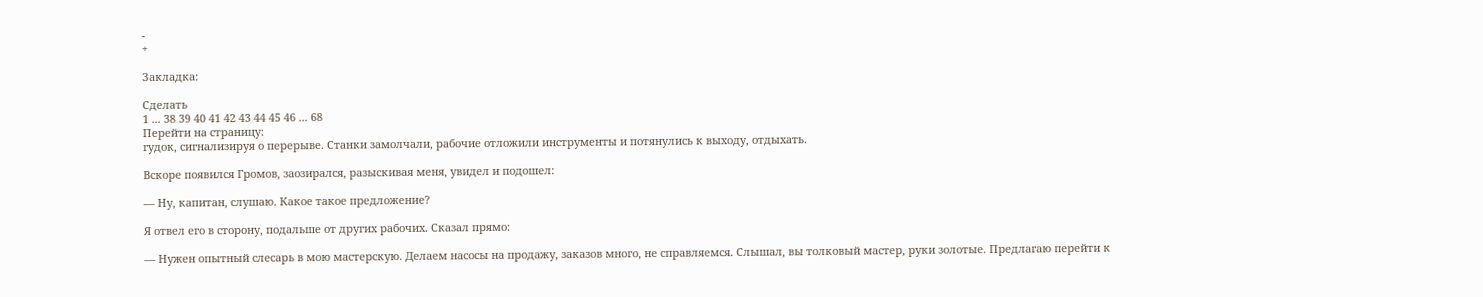-
+

Закладка:

Сделать
1 ... 38 39 40 41 42 43 44 45 46 ... 68
Перейти на страницу:
гудок, сигнализируя о перерыве. Станки замолчали, рабочие отложили инструменты и потянулись к выходу, отдыхать.

Вскоре появился Громов, заозирался, разыскивая меня, увидел и подошел:

— Ну, капитан, слушаю. Какое такое предложение?

Я отвел его в сторону, подальше от других рабочих. Сказал прямо:

— Нужен опытный слесарь в мою мастерскую. Делаем насосы на продажу, заказов много, не справляемся. Слышал, вы толковый мастер, руки золотые. Предлагаю перейти к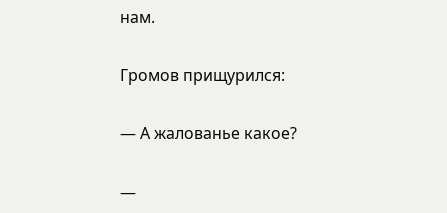нам.

Громов прищурился:

— А жалованье какое?

—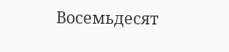Восемьдесят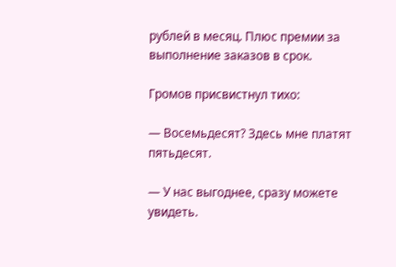рублей в месяц. Плюс премии за выполнение заказов в срок.

Громов присвистнул тихо:

— Восемьдесят? Здесь мне платят пятьдесят.

— У нас выгоднее, сразу можете увидеть.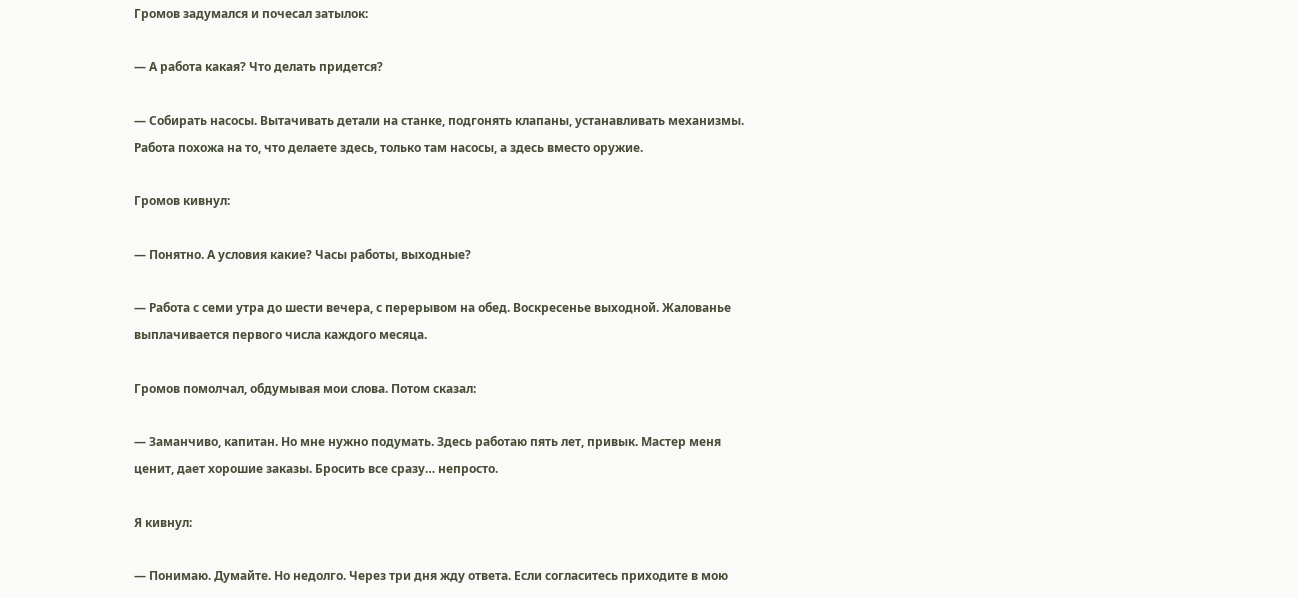Громов задумался и почесал затылок:

— А работа какая? Что делать придется?

— Собирать насосы. Вытачивать детали на станке, подгонять клапаны, устанавливать механизмы. Работа похожа на то, что делаете здесь, только там насосы, а здесь вместо оружие.

Громов кивнул:

— Понятно. А условия какие? Часы работы, выходные?

— Работа с семи утра до шести вечера, с перерывом на обед. Воскресенье выходной. Жалованье выплачивается первого числа каждого месяца.

Громов помолчал, обдумывая мои слова. Потом сказал:

— Заманчиво, капитан. Но мне нужно подумать. Здесь работаю пять лет, привык. Мастер меня ценит, дает хорошие заказы. Бросить все сразу… непросто.

Я кивнул:

— Понимаю. Думайте. Но недолго. Через три дня жду ответа. Если согласитесь приходите в мою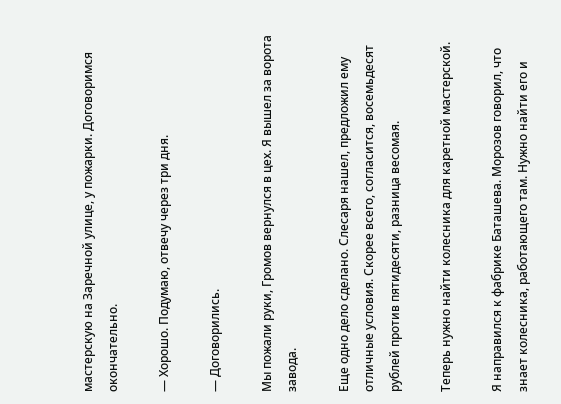мастерскую на Заречной улице, у пожарки. Договоримся окончательно.

— Хорошо. Подумаю, отвечу через три дня.

— Договорились.

Мы пожали руки, Громов вернулся в цех. Я вышел за ворота завода.

Еще одно дело сделано. Слесаря нашел, предложил ему отличные условия. Скорее всего, согласится, восемьдесят рублей против пятидесяти, разница весомая.

Теперь нужно найти колесника для каретной мастерской.

Я направился к фабрике Баташева. Морозов говорил, что знает колесника, работающего там. Нужно найти его и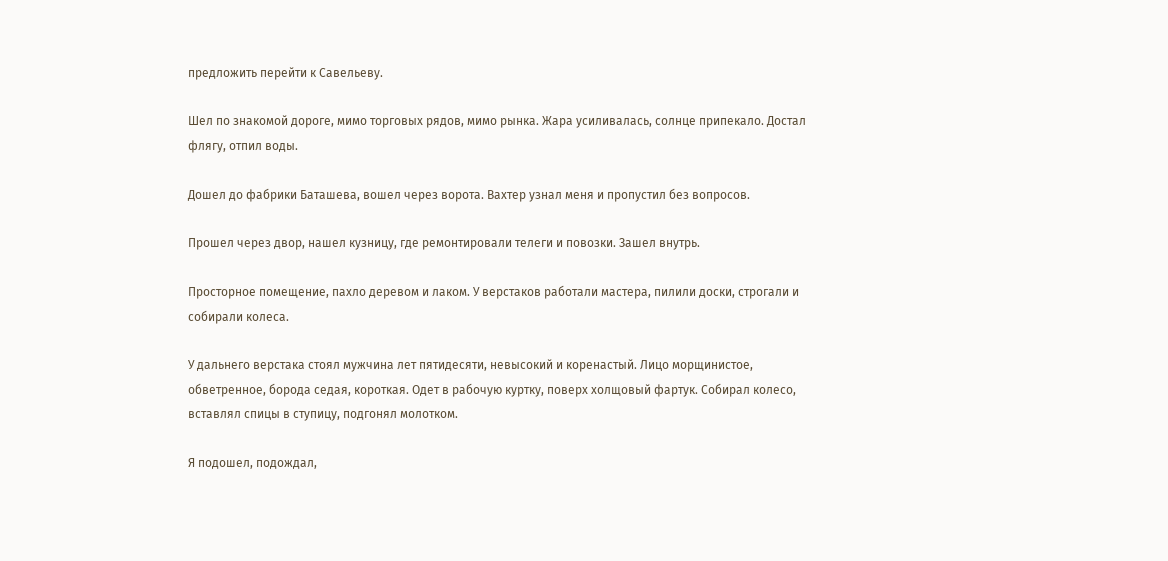предложить перейти к Савельеву.

Шел по знакомой дороге, мимо торговых рядов, мимо рынка. Жара усиливалась, солнце припекало. Достал флягу, отпил воды.

Дошел до фабрики Баташева, вошел через ворота. Вахтер узнал меня и пропустил без вопросов.

Прошел через двор, нашел кузницу, где ремонтировали телеги и повозки. Зашел внутрь.

Просторное помещение, пахло деревом и лаком. У верстаков работали мастера, пилили доски, строгали и собирали колеса.

У дальнего верстака стоял мужчина лет пятидесяти, невысокий и коренастый. Лицо морщинистое, обветренное, борода седая, короткая. Одет в рабочую куртку, поверх холщовый фартук. Собирал колесо, вставлял спицы в ступицу, подгонял молотком.

Я подошел, подождал,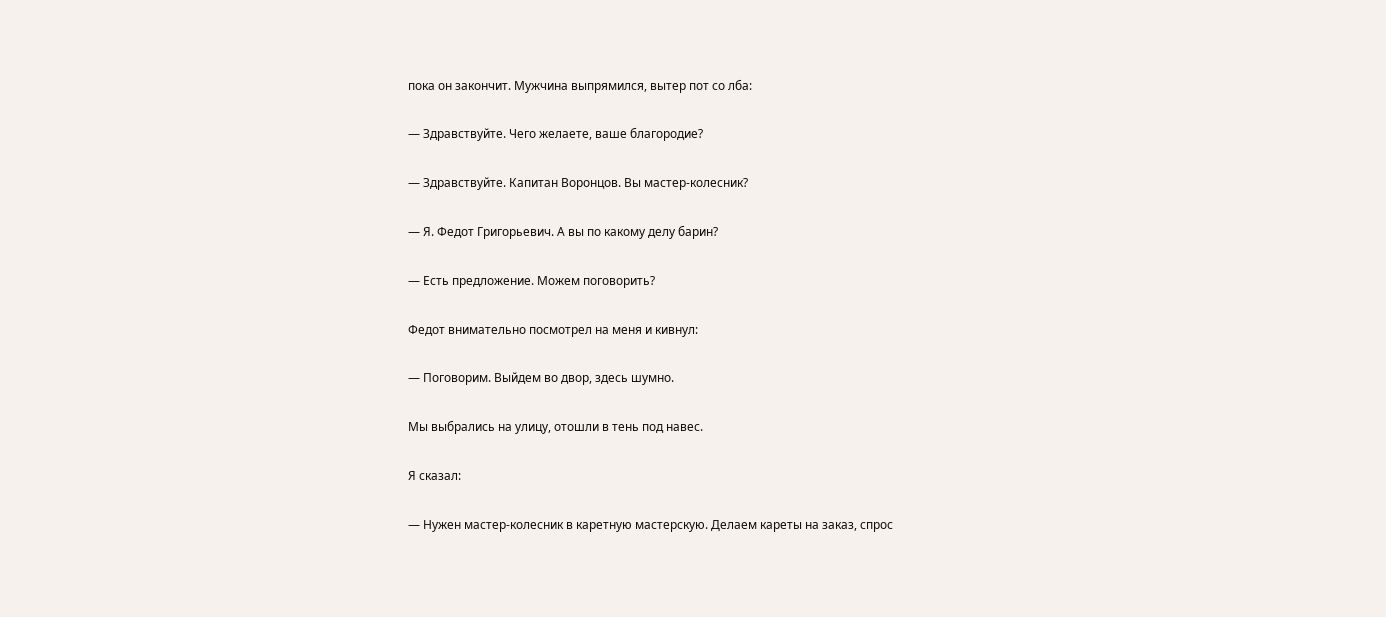пока он закончит. Мужчина выпрямился, вытер пот со лба:

— Здравствуйте. Чего желаете, ваше благородие?

— Здравствуйте. Капитан Воронцов. Вы мастер-колесник?

— Я. Федот Григорьевич. А вы по какому делу барин?

— Есть предложение. Можем поговорить?

Федот внимательно посмотрел на меня и кивнул:

— Поговорим. Выйдем во двор, здесь шумно.

Мы выбрались на улицу, отошли в тень под навес.

Я сказал:

— Нужен мастер-колесник в каретную мастерскую. Делаем кареты на заказ, спрос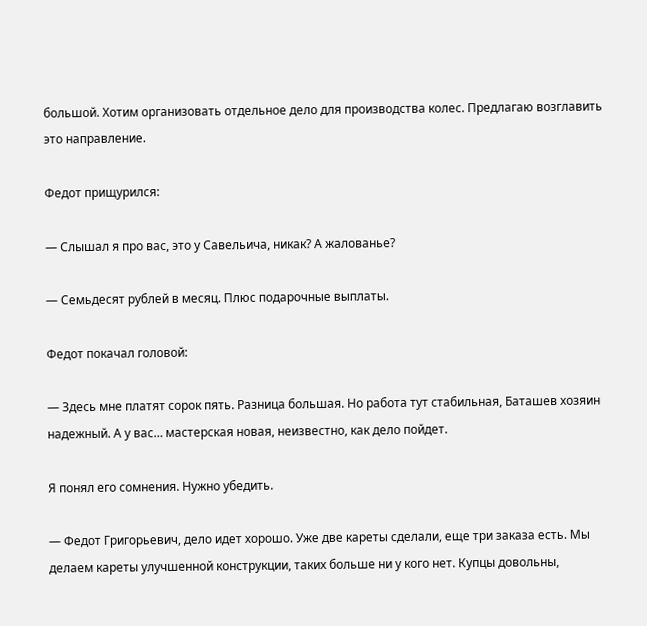большой. Хотим организовать отдельное дело для производства колес. Предлагаю возглавить это направление.

Федот прищурился:

— Слышал я про вас, это у Савельича, никак? А жалованье?

— Семьдесят рублей в месяц. Плюс подарочные выплаты.

Федот покачал головой:

— Здесь мне платят сорок пять. Разница большая. Но работа тут стабильная, Баташев хозяин надежный. А у вас… мастерская новая, неизвестно, как дело пойдет.

Я понял его сомнения. Нужно убедить.

— Федот Григорьевич, дело идет хорошо. Уже две кареты сделали, еще три заказа есть. Мы делаем кареты улучшенной конструкции, таких больше ни у кого нет. Купцы довольны,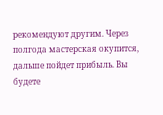рекомендуют другим. Через полгода мастерская окупится, дальше пойдет прибыль. Вы будете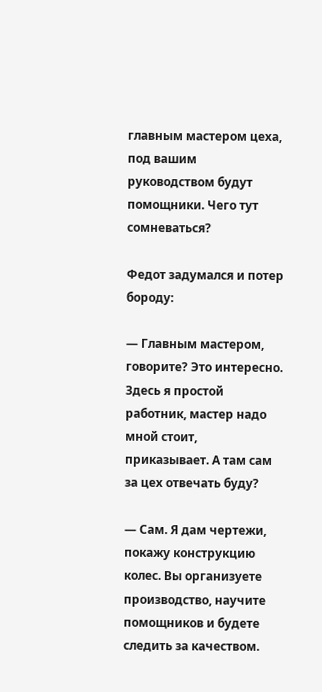главным мастером цеха, под вашим руководством будут помощники. Чего тут сомневаться?

Федот задумался и потер бороду:

— Главным мастером, говорите? Это интересно. Здесь я простой работник, мастер надо мной стоит, приказывает. А там сам за цех отвечать буду?

— Сам. Я дам чертежи, покажу конструкцию колес. Вы организуете производство, научите помощников и будете следить за качеством.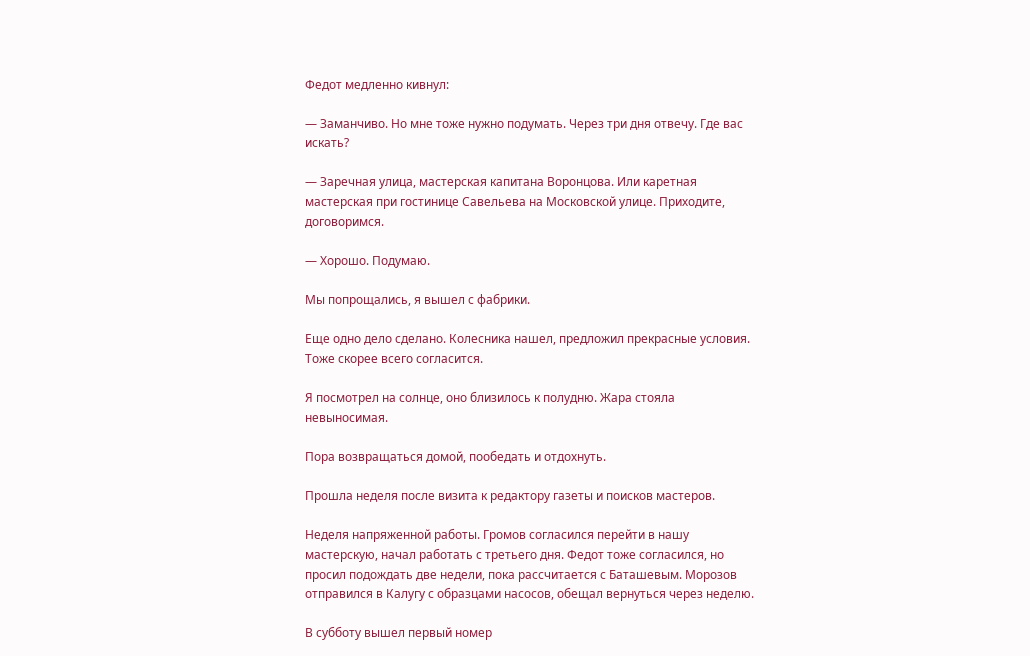Федот медленно кивнул:

— Заманчиво. Но мне тоже нужно подумать. Через три дня отвечу. Где вас искать?

— Заречная улица, мастерская капитана Воронцова. Или каретная мастерская при гостинице Савельева на Московской улице. Приходите, договоримся.

— Хорошо. Подумаю.

Мы попрощались, я вышел с фабрики.

Еще одно дело сделано. Колесника нашел, предложил прекрасные условия. Тоже скорее всего согласится.

Я посмотрел на солнце, оно близилось к полудню. Жара стояла невыносимая.

Пора возвращаться домой, пообедать и отдохнуть.

Прошла неделя после визита к редактору газеты и поисков мастеров.

Неделя напряженной работы. Громов согласился перейти в нашу мастерскую, начал работать с третьего дня. Федот тоже согласился, но просил подождать две недели, пока рассчитается с Баташевым. Морозов отправился в Калугу с образцами насосов, обещал вернуться через неделю.

В субботу вышел первый номер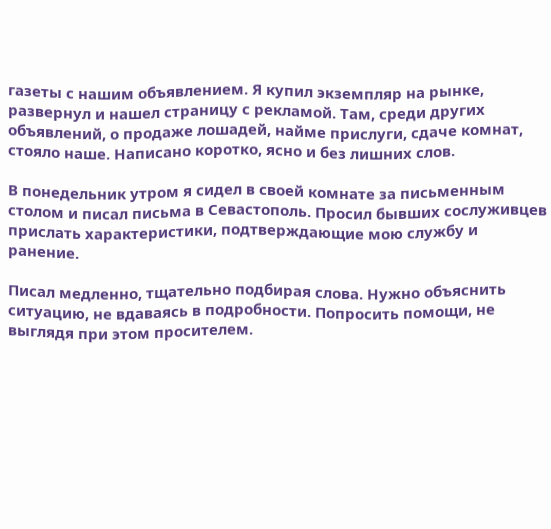газеты с нашим объявлением. Я купил экземпляр на рынке, развернул и нашел страницу с рекламой. Там, среди других объявлений, о продаже лошадей, найме прислуги, сдаче комнат, стояло наше. Написано коротко, ясно и без лишних слов.

В понедельник утром я сидел в своей комнате за письменным столом и писал письма в Севастополь. Просил бывших сослуживцев прислать характеристики, подтверждающие мою службу и ранение.

Писал медленно, тщательно подбирая слова. Нужно объяснить ситуацию, не вдаваясь в подробности. Попросить помощи, не выглядя при этом просителем.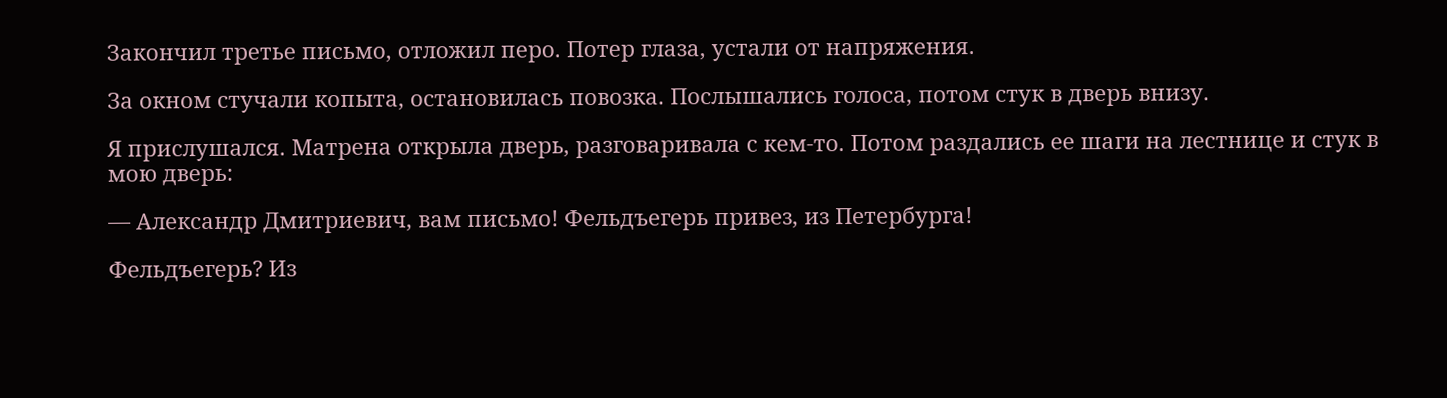Закончил третье письмо, отложил перо. Потер глаза, устали от напряжения.

За окном стучали копыта, остановилась повозка. Послышались голоса, потом стук в дверь внизу.

Я прислушался. Матрена открыла дверь, разговаривала с кем-то. Потом раздались ее шаги на лестнице и стук в мою дверь:

— Александр Дмитриевич, вам письмо! Фельдъегерь привез, из Петербурга!

Фельдъегерь? Из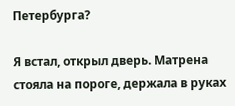Петербурга?

Я встал, открыл дверь. Матрена стояла на пороге, держала в руках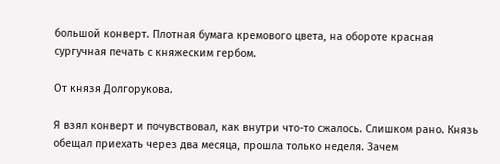большой конверт. Плотная бумага кремового цвета, на обороте красная сургучная печать с княжеским гербом.

От князя Долгорукова.

Я взял конверт и почувствовал, как внутри что-то сжалось. Слишком рано. Князь обещал приехать через два месяца, прошла только неделя. Зачем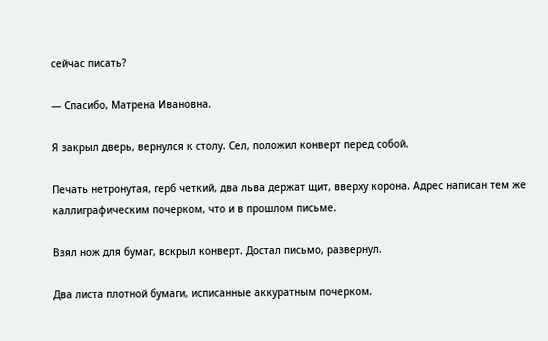сейчас писать?

— Спасибо, Матрена Ивановна.

Я закрыл дверь, вернулся к столу. Сел, положил конверт перед собой.

Печать нетронутая, герб четкий, два льва держат щит, вверху корона. Адрес написан тем же каллиграфическим почерком, что и в прошлом письме.

Взял нож для бумаг, вскрыл конверт. Достал письмо, развернул.

Два листа плотной бумаги, исписанные аккуратным почерком.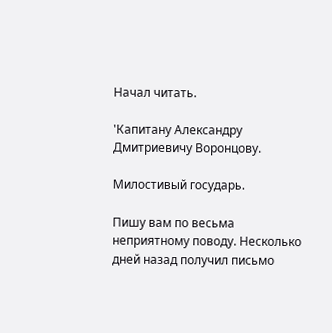Начал читать.

'Капитану Александру Дмитриевичу Воронцову.

Милостивый государь.

Пишу вам по весьма неприятному поводу. Несколько дней назад получил письмо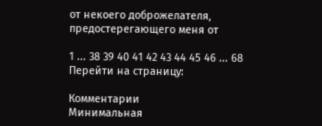от некоего доброжелателя, предостерегающего меня от

1 ... 38 39 40 41 42 43 44 45 46 ... 68
Перейти на страницу:

Комментарии
Минимальная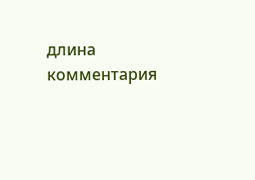длина комментария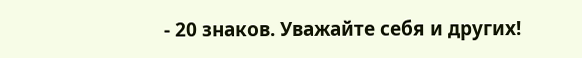- 20 знаков. Уважайте себя и других!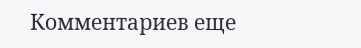Комментариев еще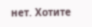нет. Хотите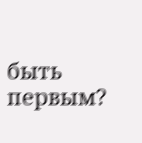быть первым?